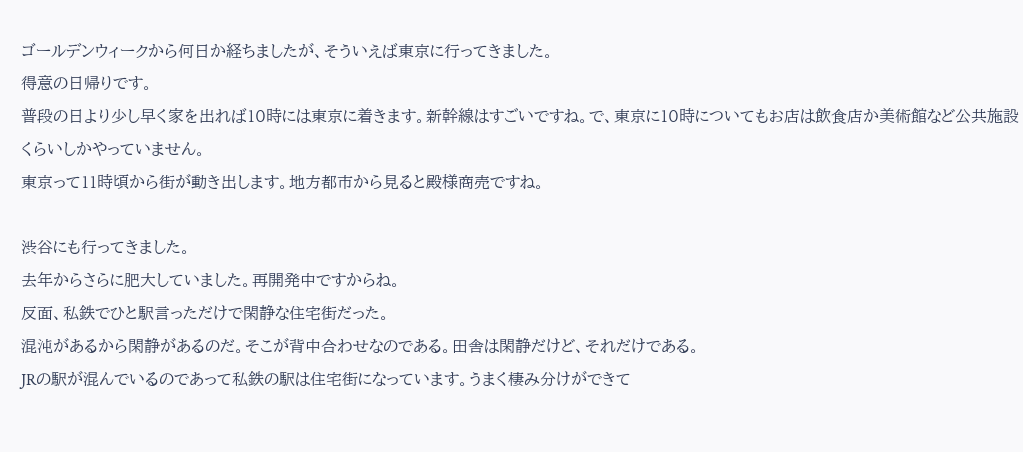ゴールデンウィークから何日か経ちましたが、そういえば東京に行ってきました。
得意の日帰りです。
普段の日より少し早く家を出れば10時には東京に着きます。新幹線はすごいですね。で、東京に10時についてもお店は飲食店か美術館など公共施設くらいしかやっていません。
東京って11時頃から街が動き出します。地方都市から見ると殿様商売ですね。

渋谷にも行ってきました。
去年からさらに肥大していました。再開発中ですからね。
反面、私鉄でひと駅言っただけで閑静な住宅街だった。
混沌があるから閑静があるのだ。そこが背中合わせなのである。田舎は閑静だけど、それだけである。
JRの駅が混んでいるのであって私鉄の駅は住宅街になっています。うまく棲み分けができて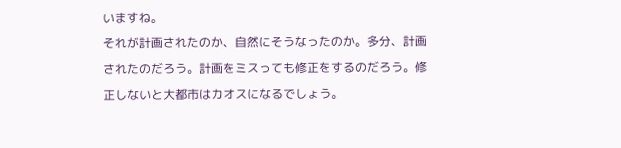いますね。
それが計画されたのか、自然にそうなったのか。多分、計画されたのだろう。計画をミスっても修正をするのだろう。修正しないと大都市はカオスになるでしょう。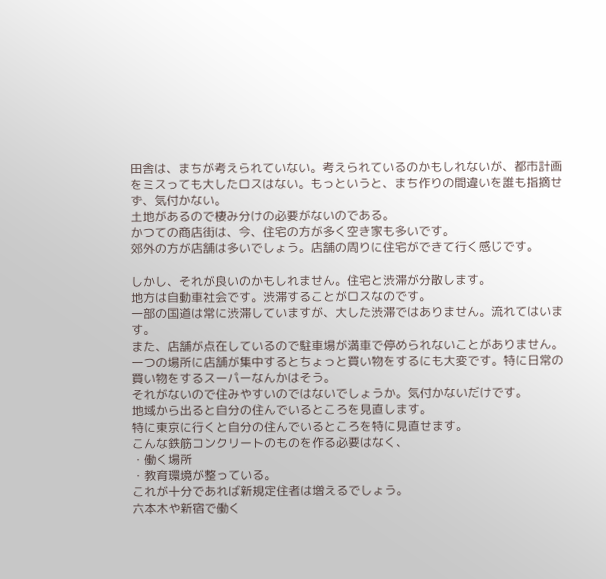田舎は、まちが考えられていない。考えられているのかもしれないが、都市計画をミスっても大したロスはない。もっというと、まち作りの間違いを誰も指摘せず、気付かない。
土地があるので棲み分けの必要がないのである。
かつての商店街は、今、住宅の方が多く空き家も多いです。
郊外の方が店舗は多いでしょう。店舗の周りに住宅ができて行く感じです。

しかし、それが良いのかもしれません。住宅と渋滞が分散します。
地方は自動車社会です。渋滞することがロスなのです。
一部の国道は常に渋滞していますが、大した渋滞ではありません。流れてはいます。
また、店舗が点在しているので駐車場が満車で停められないことがありません。
一つの場所に店舗が集中するとちょっと買い物をするにも大変です。特に日常の買い物をするスーパーなんかはそう。
それがないので住みやすいのではないでしょうか。気付かないだけです。
地域から出ると自分の住んでいるところを見直します。
特に東京に行くと自分の住んでいるところを特に見直せます。
こんな鉄筋コンクリートのものを作る必要はなく、
・働く場所
・教育環境が整っている。
これが十分であれば新規定住者は増えるでしょう。
六本木や新宿で働く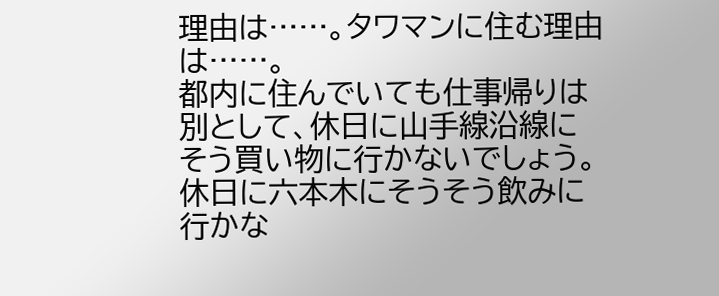理由は……。タワマンに住む理由は……。
都内に住んでいても仕事帰りは別として、休日に山手線沿線にそう買い物に行かないでしょう。休日に六本木にそうそう飲みに行かな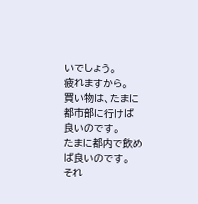いでしょう。
疲れますから。
買い物は、たまに都市部に行けば良いのです。
たまに都内で飲めば良いのです。
それ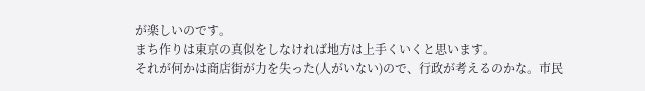が楽しいのです。
まち作りは東京の真似をしなければ地方は上手くいくと思います。
それが何かは商店街が力を失った(人がいない)ので、行政が考えるのかな。市民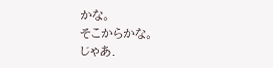かな。
そこからかな。
じゃあ.